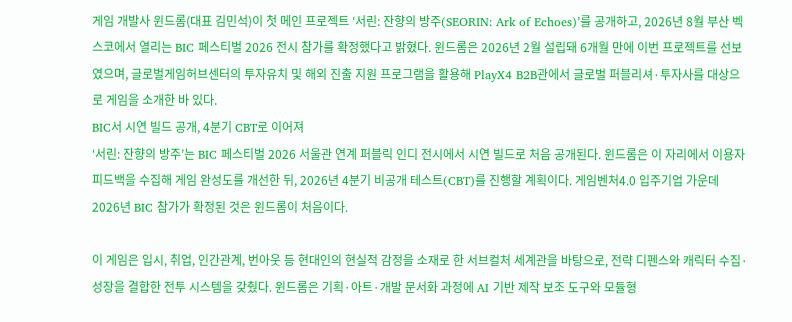게임 개발사 윈드롬(대표 김민석)이 첫 메인 프로젝트 ‘서린: 잔향의 방주(SEORIN: Ark of Echoes)’를 공개하고, 2026년 8월 부산 벡스코에서 열리는 BIC 페스티벌 2026 전시 참가를 확정했다고 밝혔다. 윈드롬은 2026년 2월 설립돼 6개월 만에 이번 프로젝트를 선보였으며, 글로벌게임허브센터의 투자유치 및 해외 진출 지원 프로그램을 활용해 PlayX4 B2B관에서 글로벌 퍼블리셔·투자사를 대상으로 게임을 소개한 바 있다.
BIC서 시연 빌드 공개, 4분기 CBT로 이어져
‘서린: 잔향의 방주’는 BIC 페스티벌 2026 서울관 연계 퍼블릭 인디 전시에서 시연 빌드로 처음 공개된다. 윈드롬은 이 자리에서 이용자 피드백을 수집해 게임 완성도를 개선한 뒤, 2026년 4분기 비공개 테스트(CBT)를 진행할 계획이다. 게임벤처4.0 입주기업 가운데 2026년 BIC 참가가 확정된 것은 윈드롬이 처음이다.

이 게임은 입시, 취업, 인간관계, 번아웃 등 현대인의 현실적 감정을 소재로 한 서브컬처 세계관을 바탕으로, 전략 디펜스와 캐릭터 수집·성장을 결합한 전투 시스템을 갖췄다. 윈드롬은 기획·아트·개발 문서화 과정에 AI 기반 제작 보조 도구와 모듈형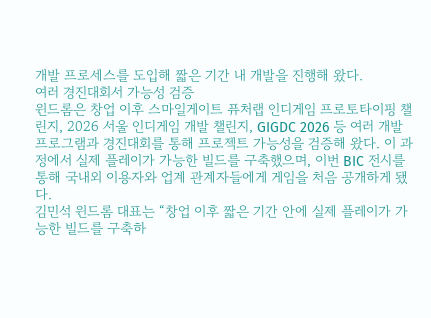개발 프로세스를 도입해 짧은 기간 내 개발을 진행해 왔다.
여러 경진대회서 가능성 검증
윈드롬은 창업 이후 스마일게이트 퓨처랩 인디게임 프로토타이핑 챌린지, 2026 서울 인디게임 개발 챌린지, GIGDC 2026 등 여러 개발 프로그램과 경진대회를 통해 프로젝트 가능성을 검증해 왔다. 이 과정에서 실제 플레이가 가능한 빌드를 구축했으며, 이번 BIC 전시를 통해 국내외 이용자와 업계 관계자들에게 게임을 처음 공개하게 됐다.
김민석 윈드롬 대표는 “창업 이후 짧은 기간 안에 실제 플레이가 가능한 빌드를 구축하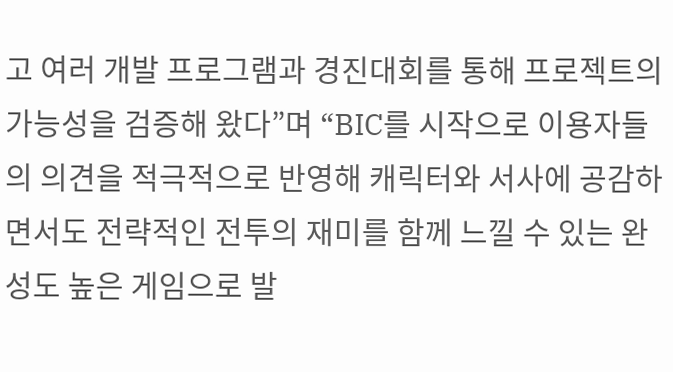고 여러 개발 프로그램과 경진대회를 통해 프로젝트의 가능성을 검증해 왔다”며 “BIC를 시작으로 이용자들의 의견을 적극적으로 반영해 캐릭터와 서사에 공감하면서도 전략적인 전투의 재미를 함께 느낄 수 있는 완성도 높은 게임으로 발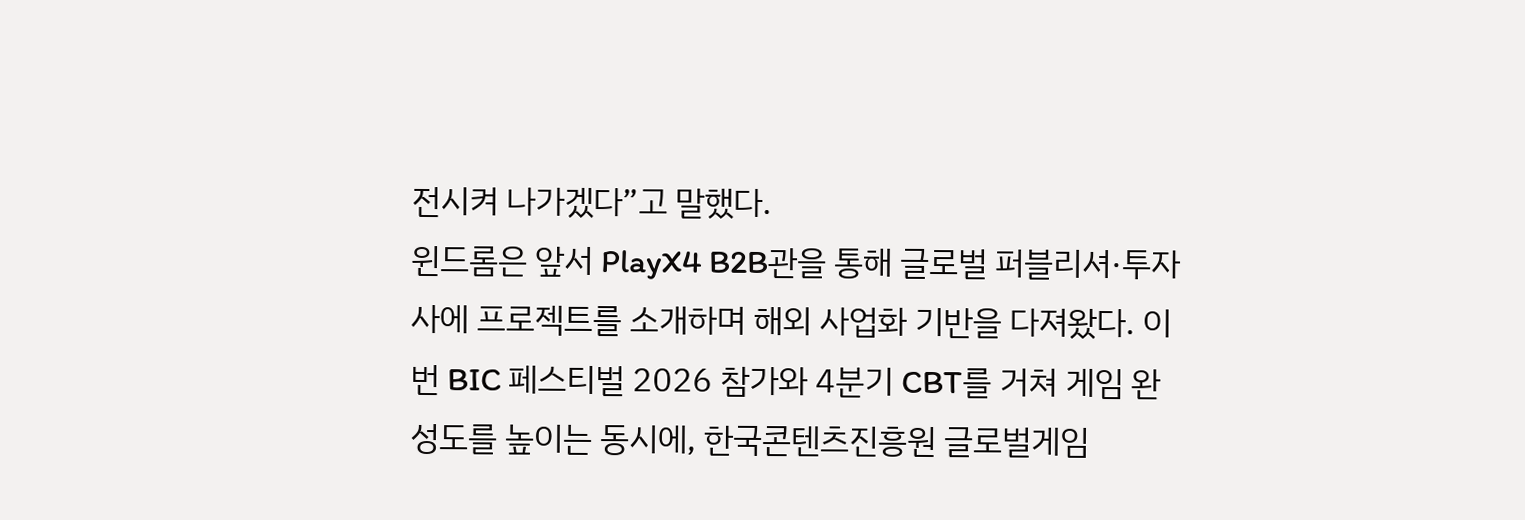전시켜 나가겠다”고 말했다.
윈드롬은 앞서 PlayX4 B2B관을 통해 글로벌 퍼블리셔·투자사에 프로젝트를 소개하며 해외 사업화 기반을 다져왔다. 이번 BIC 페스티벌 2026 참가와 4분기 CBT를 거쳐 게임 완성도를 높이는 동시에, 한국콘텐츠진흥원 글로벌게임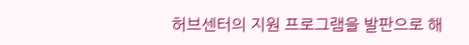허브센터의 지원 프로그램을 발판으로 해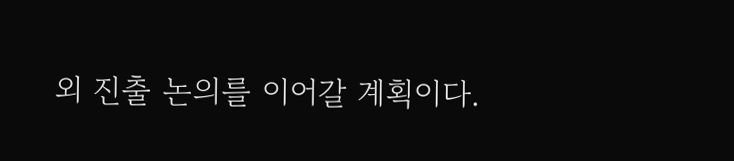외 진출 논의를 이어갈 계획이다.